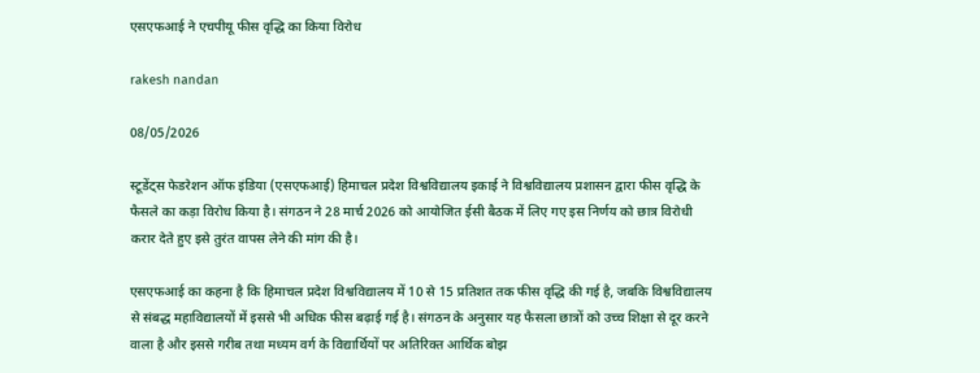एसएफआई ने एचपीयू फीस वृद्धि का किया विरोध

rakesh nandan

08/05/2026

स्टूडेंट्स फेडरेशन ऑफ इंडिया (एसएफआई) हिमाचल प्रदेश विश्वविद्यालय इकाई ने विश्वविद्यालय प्रशासन द्वारा फीस वृद्धि के फैसले का कड़ा विरोध किया है। संगठन ने 28 मार्च 2026 को आयोजित ईसी बैठक में लिए गए इस निर्णय को छात्र विरोधी करार देते हुए इसे तुरंत वापस लेने की मांग की है।

एसएफआई का कहना है कि हिमाचल प्रदेश विश्वविद्यालय में 10 से 15 प्रतिशत तक फीस वृद्धि की गई है, जबकि विश्वविद्यालय से संबद्ध महाविद्यालयों में इससे भी अधिक फीस बढ़ाई गई है। संगठन के अनुसार यह फैसला छात्रों को उच्च शिक्षा से दूर करने वाला है और इससे गरीब तथा मध्यम वर्ग के विद्यार्थियों पर अतिरिक्त आर्थिक बोझ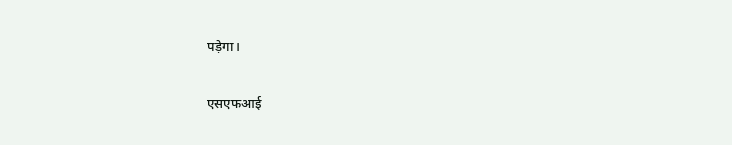पड़ेगा।

एसएफआई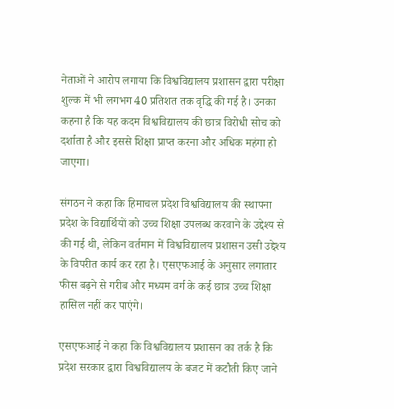नेताओं ने आरोप लगाया कि विश्वविद्यालय प्रशासन द्वारा परीक्षा शुल्क में भी लगभग 40 प्रतिशत तक वृद्धि की गई है। उनका कहना है कि यह कदम विश्वविद्यालय की छात्र विरोधी सोच को दर्शाता है और इससे शिक्षा प्राप्त करना और अधिक महंगा हो जाएगा।

संगठन ने कहा कि हिमाचल प्रदेश विश्वविद्यालय की स्थापना प्रदेश के विद्यार्थियों को उच्च शिक्षा उपलब्ध करवाने के उद्देश्य से की गई थी, लेकिन वर्तमान में विश्वविद्यालय प्रशासन उसी उद्देश्य के विपरीत कार्य कर रहा है। एसएफआई के अनुसार लगातार फीस बढ़ने से गरीब और मध्यम वर्ग के कई छात्र उच्च शिक्षा हासिल नहीं कर पाएंगे।

एसएफआई ने कहा कि विश्वविद्यालय प्रशासन का तर्क है कि प्रदेश सरकार द्वारा विश्वविद्यालय के बजट में कटौती किए जाने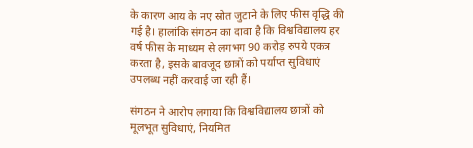के कारण आय के नए स्रोत जुटाने के लिए फीस वृद्धि की गई है। हालांकि संगठन का दावा है कि विश्वविद्यालय हर वर्ष फीस के माध्यम से लगभग 90 करोड़ रुपये एकत्र करता है, इसके बावजूद छात्रों को पर्याप्त सुविधाएं उपलब्ध नहीं करवाई जा रही हैं।

संगठन ने आरोप लगाया कि विश्वविद्यालय छात्रों को मूलभूत सुविधाएं, नियमित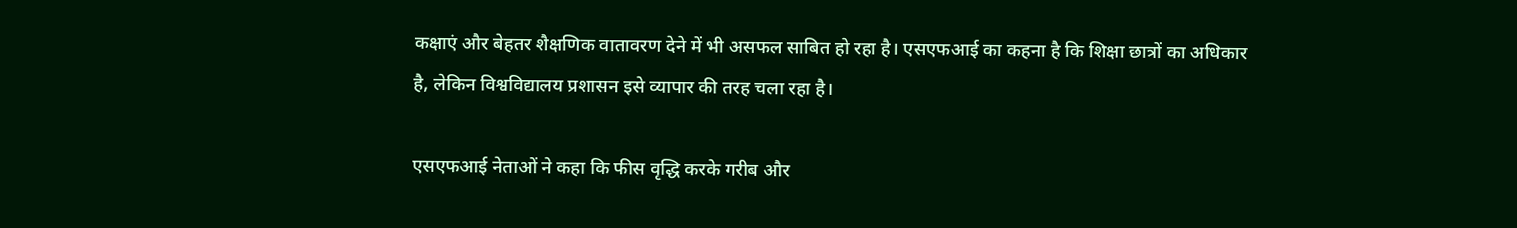कक्षाएं और बेहतर शैक्षणिक वातावरण देने में भी असफल साबित हो रहा है। एसएफआई का कहना है कि शिक्षा छात्रों का अधिकार है, लेकिन विश्वविद्यालय प्रशासन इसे व्यापार की तरह चला रहा है।

एसएफआई नेताओं ने कहा कि फीस वृद्धि करके गरीब और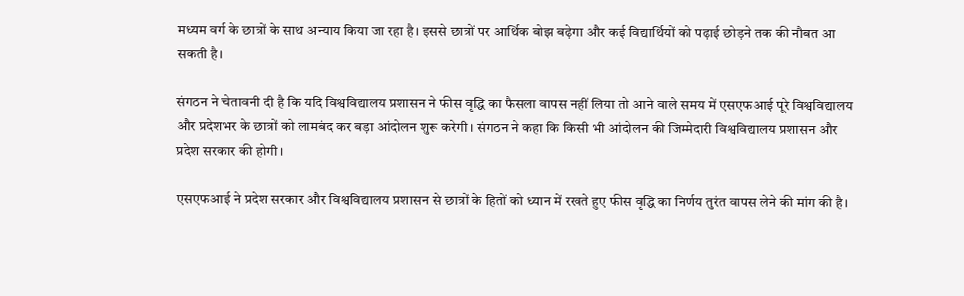मध्यम वर्ग के छात्रों के साथ अन्याय किया जा रहा है। इससे छात्रों पर आर्थिक बोझ बढ़ेगा और कई विद्यार्थियों को पढ़ाई छोड़ने तक की नौबत आ सकती है।

संगठन ने चेतावनी दी है कि यदि विश्वविद्यालय प्रशासन ने फीस वृद्धि का फैसला वापस नहीं लिया तो आने वाले समय में एसएफआई पूरे विश्वविद्यालय और प्रदेशभर के छात्रों को लामबंद कर बड़ा आंदोलन शुरू करेगी। संगठन ने कहा कि किसी भी आंदोलन की जिम्मेदारी विश्वविद्यालय प्रशासन और प्रदेश सरकार की होगी।

एसएफआई ने प्रदेश सरकार और विश्वविद्यालय प्रशासन से छात्रों के हितों को ध्यान में रखते हुए फीस वृद्धि का निर्णय तुरंत वापस लेने की मांग की है।